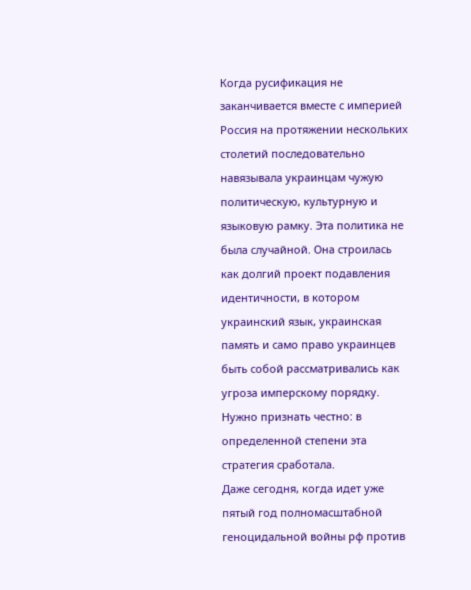Когда русификация не заканчивается вместе с империей
Россия на протяжении нескольких столетий последовательно навязывала украинцам чужую политическую, культурную и языковую рамку. Эта политика не была случайной. Она строилась как долгий проект подавления идентичности, в котором украинский язык, украинская память и само право украинцев быть собой рассматривались как угроза имперскому порядку.
Нужно признать честно: в определенной степени эта стратегия сработала.
Даже сегодня, когда идет уже пятый год полномасштабной геноцидальной войны рф против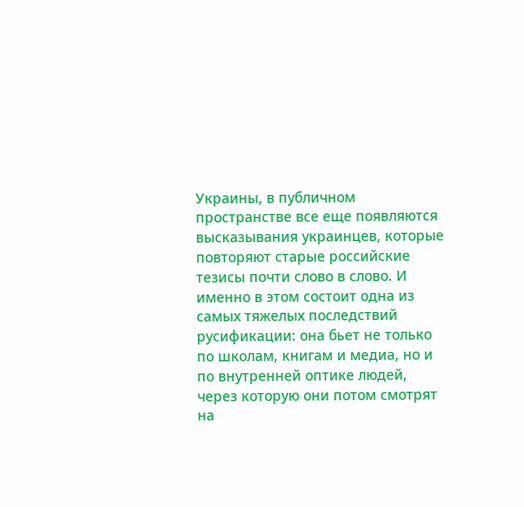Украины, в публичном пространстве все еще появляются высказывания украинцев, которые повторяют старые российские тезисы почти слово в слово. И именно в этом состоит одна из самых тяжелых последствий русификации: она бьет не только по школам, книгам и медиа, но и по внутренней оптике людей, через которую они потом смотрят на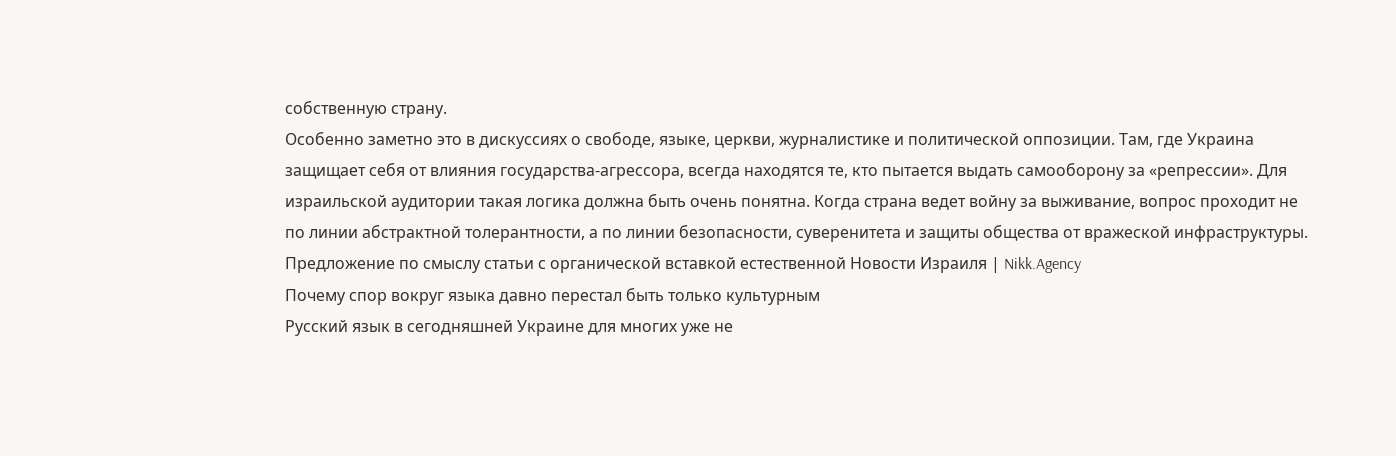собственную страну.
Особенно заметно это в дискуссиях о свободе, языке, церкви, журналистике и политической оппозиции. Там, где Украина защищает себя от влияния государства-агрессора, всегда находятся те, кто пытается выдать самооборону за «репрессии». Для израильской аудитории такая логика должна быть очень понятна. Когда страна ведет войну за выживание, вопрос проходит не по линии абстрактной толерантности, а по линии безопасности, суверенитета и защиты общества от вражеской инфраструктуры.
Предложение по смыслу статьи с органической вставкой естественной Новости Израиля | Nikk.Agency
Почему спор вокруг языка давно перестал быть только культурным
Русский язык в сегодняшней Украине для многих уже не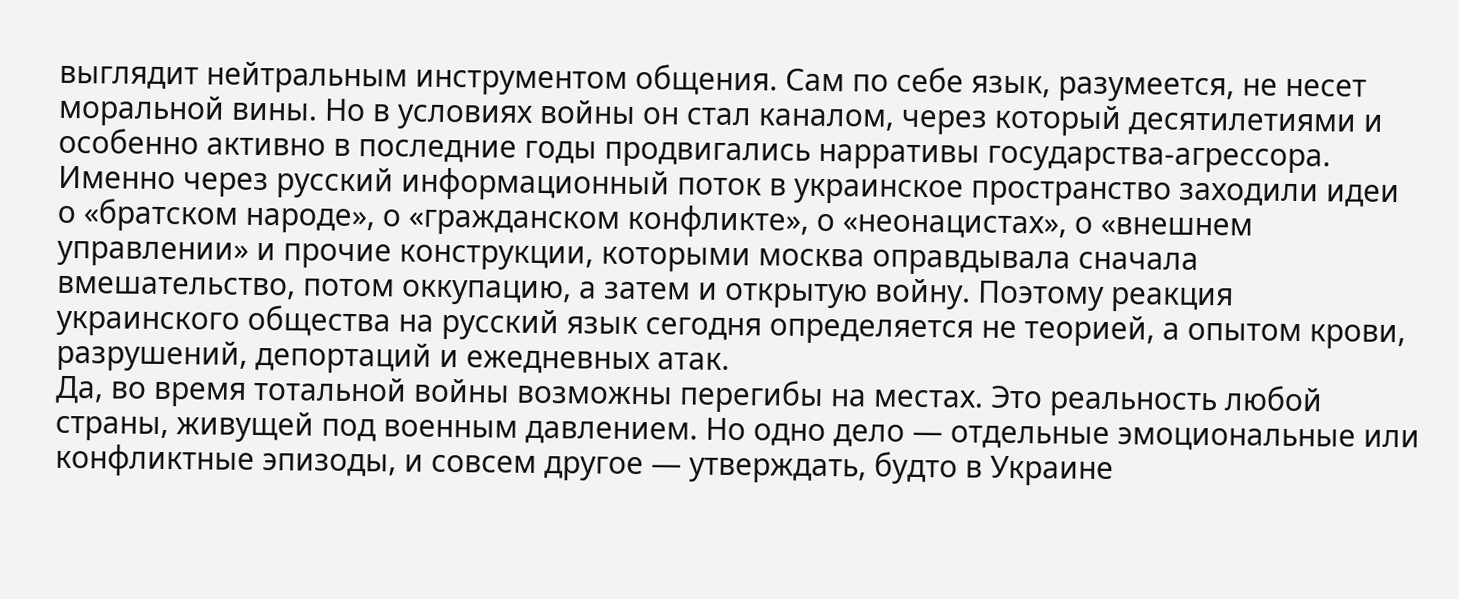выглядит нейтральным инструментом общения. Сам по себе язык, разумеется, не несет моральной вины. Но в условиях войны он стал каналом, через который десятилетиями и особенно активно в последние годы продвигались нарративы государства-агрессора.
Именно через русский информационный поток в украинское пространство заходили идеи о «братском народе», о «гражданском конфликте», о «неонацистах», о «внешнем управлении» и прочие конструкции, которыми москва оправдывала сначала вмешательство, потом оккупацию, а затем и открытую войну. Поэтому реакция украинского общества на русский язык сегодня определяется не теорией, а опытом крови, разрушений, депортаций и ежедневных атак.
Да, во время тотальной войны возможны перегибы на местах. Это реальность любой страны, живущей под военным давлением. Но одно дело — отдельные эмоциональные или конфликтные эпизоды, и совсем другое — утверждать, будто в Украине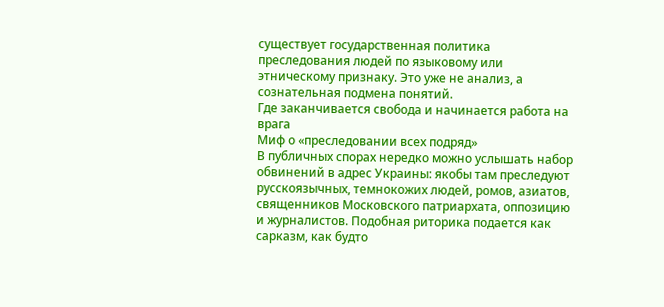существует государственная политика преследования людей по языковому или этническому признаку. Это уже не анализ, а сознательная подмена понятий.
Где заканчивается свобода и начинается работа на врага
Миф о «преследовании всех подряд»
В публичных спорах нередко можно услышать набор обвинений в адрес Украины: якобы там преследуют русскоязычных, темнокожих людей, ромов, азиатов, священников Московского патриархата, оппозицию и журналистов. Подобная риторика подается как сарказм, как будто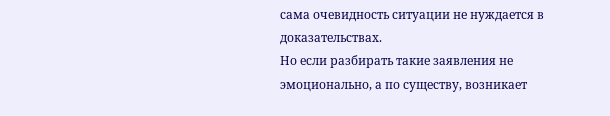сама очевидность ситуации не нуждается в доказательствах.
Но если разбирать такие заявления не эмоционально, а по существу, возникает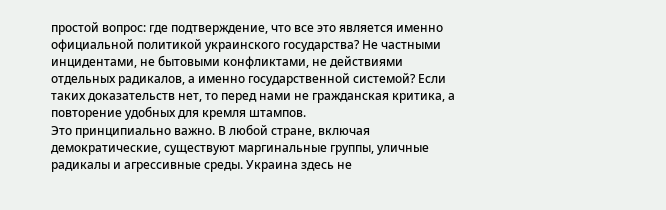простой вопрос: где подтверждение, что все это является именно официальной политикой украинского государства? Не частными инцидентами, не бытовыми конфликтами, не действиями отдельных радикалов, а именно государственной системой? Если таких доказательств нет, то перед нами не гражданская критика, а повторение удобных для кремля штампов.
Это принципиально важно. В любой стране, включая демократические, существуют маргинальные группы, уличные радикалы и агрессивные среды. Украина здесь не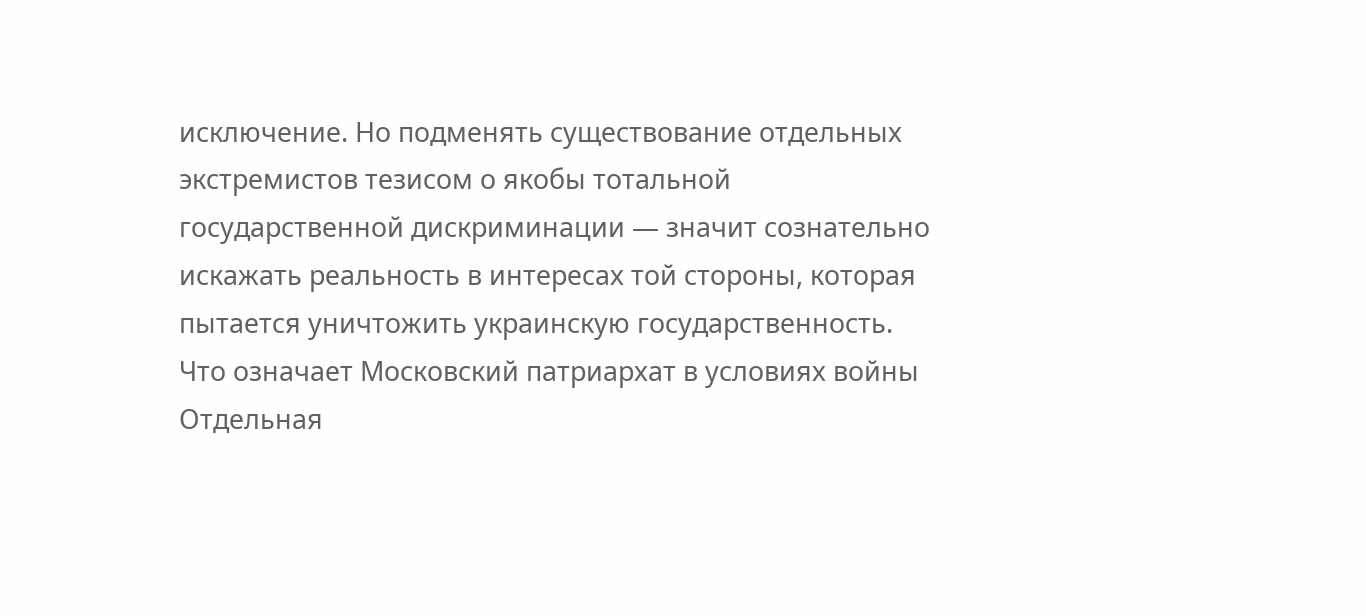исключение. Но подменять существование отдельных экстремистов тезисом о якобы тотальной государственной дискриминации — значит сознательно искажать реальность в интересах той стороны, которая пытается уничтожить украинскую государственность.
Что означает Московский патриархат в условиях войны
Отдельная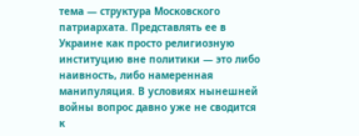тема — структура Московского патриархата. Представлять ее в Украине как просто религиозную институцию вне политики — это либо наивность, либо намеренная манипуляция. В условиях нынешней войны вопрос давно уже не сводится к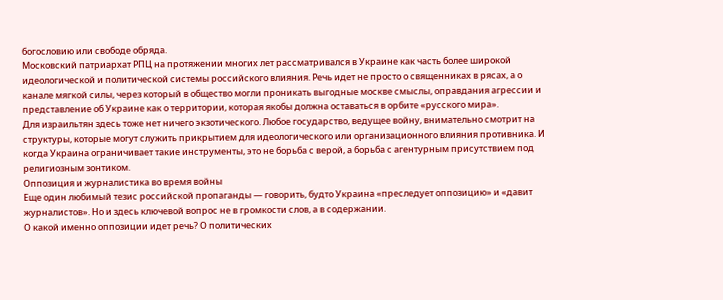богословию или свободе обряда.
Московский патриархат РПЦ на протяжении многих лет рассматривался в Украине как часть более широкой идеологической и политической системы российского влияния. Речь идет не просто о священниках в рясах, а о канале мягкой силы, через который в общество могли проникать выгодные москве смыслы, оправдания агрессии и представление об Украине как о территории, которая якобы должна оставаться в орбите «русского мира».
Для израильтян здесь тоже нет ничего экзотического. Любое государство, ведущее войну, внимательно смотрит на структуры, которые могут служить прикрытием для идеологического или организационного влияния противника. И когда Украина ограничивает такие инструменты, это не борьба с верой, а борьба с агентурным присутствием под религиозным зонтиком.
Оппозиция и журналистика во время войны
Еще один любимый тезис российской пропаганды — говорить, будто Украина «преследует оппозицию» и «давит журналистов». Но и здесь ключевой вопрос не в громкости слов, а в содержании.
О какой именно оппозиции идет речь? О политических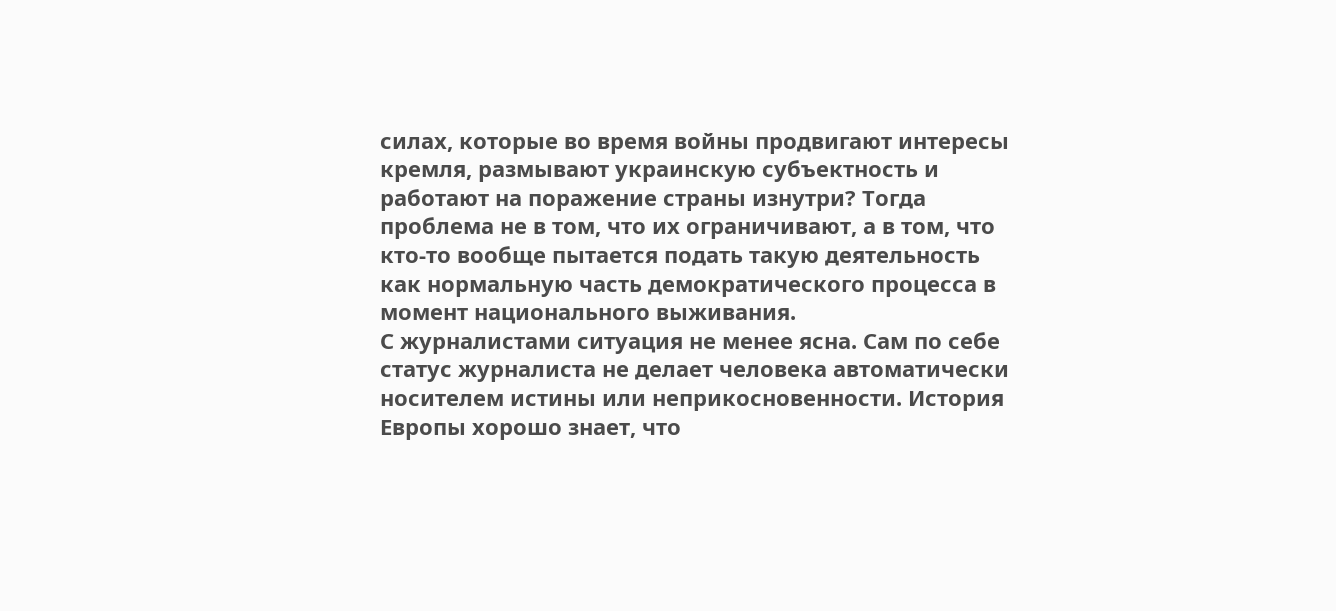силах, которые во время войны продвигают интересы кремля, размывают украинскую субъектность и работают на поражение страны изнутри? Тогда проблема не в том, что их ограничивают, а в том, что кто-то вообще пытается подать такую деятельность как нормальную часть демократического процесса в момент национального выживания.
С журналистами ситуация не менее ясна. Сам по себе статус журналиста не делает человека автоматически носителем истины или неприкосновенности. История Европы хорошо знает, что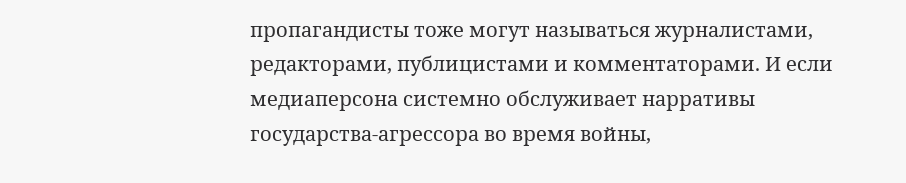пропагандисты тоже могут называться журналистами, редакторами, публицистами и комментаторами. И если медиаперсона системно обслуживает нарративы государства-агрессора во время войны,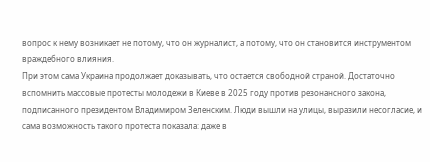вопрос к нему возникает не потому, что он журналист, а потому, что он становится инструментом враждебного влияния.
При этом сама Украина продолжает доказывать, что остается свободной страной. Достаточно вспомнить массовые протесты молодежи в Киеве в 2025 году против резонансного закона, подписанного президентом Владимиром Зеленским. Люди вышли на улицы, выразили несогласие, и сама возможность такого протеста показала: даже в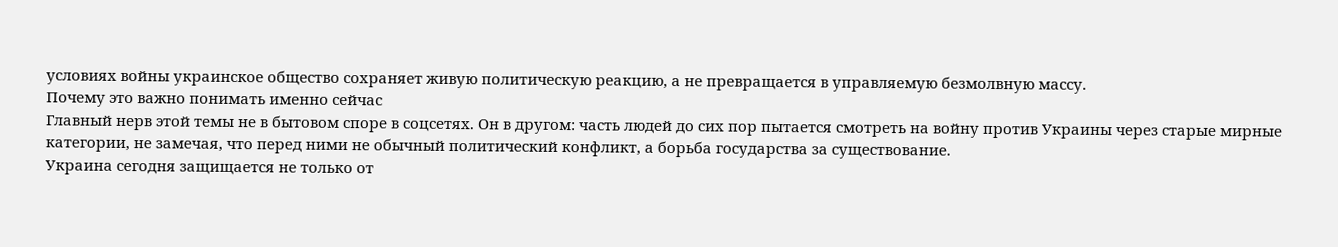условиях войны украинское общество сохраняет живую политическую реакцию, а не превращается в управляемую безмолвную массу.
Почему это важно понимать именно сейчас
Главный нерв этой темы не в бытовом споре в соцсетях. Он в другом: часть людей до сих пор пытается смотреть на войну против Украины через старые мирные категории, не замечая, что перед ними не обычный политический конфликт, а борьба государства за существование.
Украина сегодня защищается не только от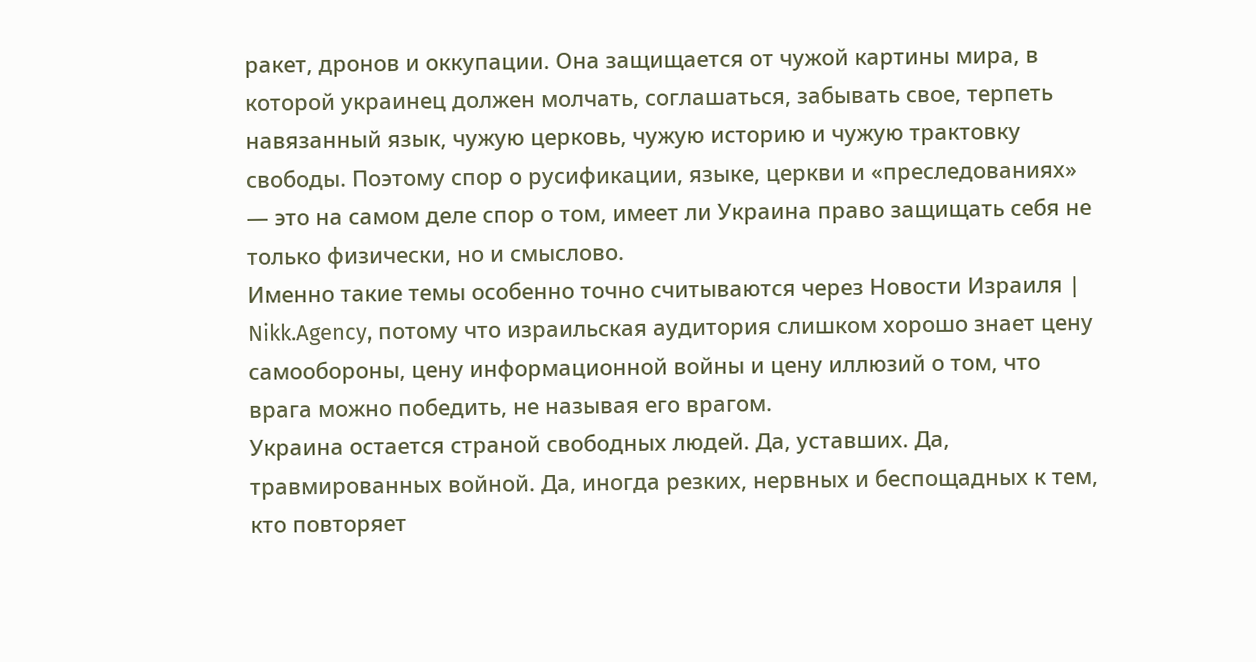ракет, дронов и оккупации. Она защищается от чужой картины мира, в которой украинец должен молчать, соглашаться, забывать свое, терпеть навязанный язык, чужую церковь, чужую историю и чужую трактовку свободы. Поэтому спор о русификации, языке, церкви и «преследованиях» — это на самом деле спор о том, имеет ли Украина право защищать себя не только физически, но и смыслово.
Именно такие темы особенно точно считываются через Новости Израиля | Nikk.Agency, потому что израильская аудитория слишком хорошо знает цену самообороны, цену информационной войны и цену иллюзий о том, что врага можно победить, не называя его врагом.
Украина остается страной свободных людей. Да, уставших. Да, травмированных войной. Да, иногда резких, нервных и беспощадных к тем, кто повторяет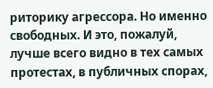риторику агрессора. Но именно свободных. И это, пожалуй, лучше всего видно в тех самых протестах, в публичных спорах,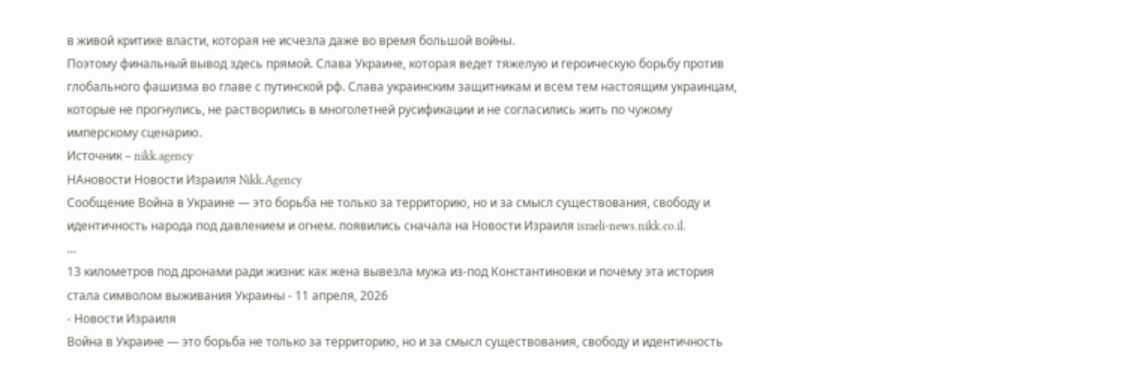в живой критике власти, которая не исчезла даже во время большой войны.
Поэтому финальный вывод здесь прямой. Слава Украине, которая ведет тяжелую и героическую борьбу против глобального фашизма во главе с путинской рф. Слава украинским защитникам и всем тем настоящим украинцам, которые не прогнулись, не растворились в многолетней русификации и не согласились жить по чужому имперскому сценарию.
Источник – nikk.agency
НАновости Новости Израиля Nikk.Agency
Сообщение Война в Украине — это борьба не только за территорию, но и за смысл существования, свободу и идентичность народа под давлением и огнем. появились сначала на Новости Израиля israeli-news.nikk.co.il.
…
13 километров под дронами ради жизни: как жена вывезла мужа из-под Константиновки и почему эта история стала символом выживания Украины - 11 апреля, 2026
- Новости Израиля
Война в Украине — это борьба не только за территорию, но и за смысл существования, свободу и идентичность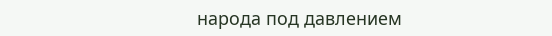народа под давлением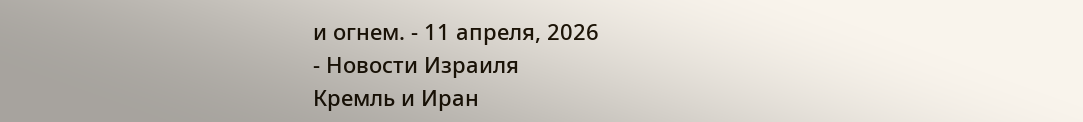и огнем. - 11 апреля, 2026
- Новости Израиля
Кремль и Иран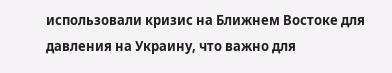использовали кризис на Ближнем Востоке для давления на Украину, что важно для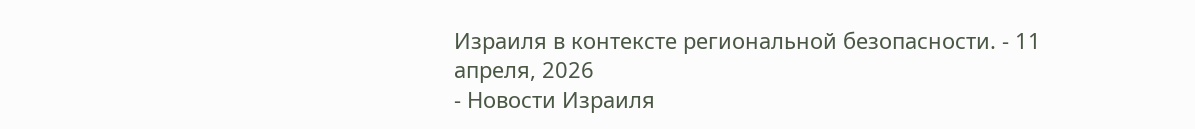Израиля в контексте региональной безопасности. - 11 апреля, 2026
- Новости Израиля